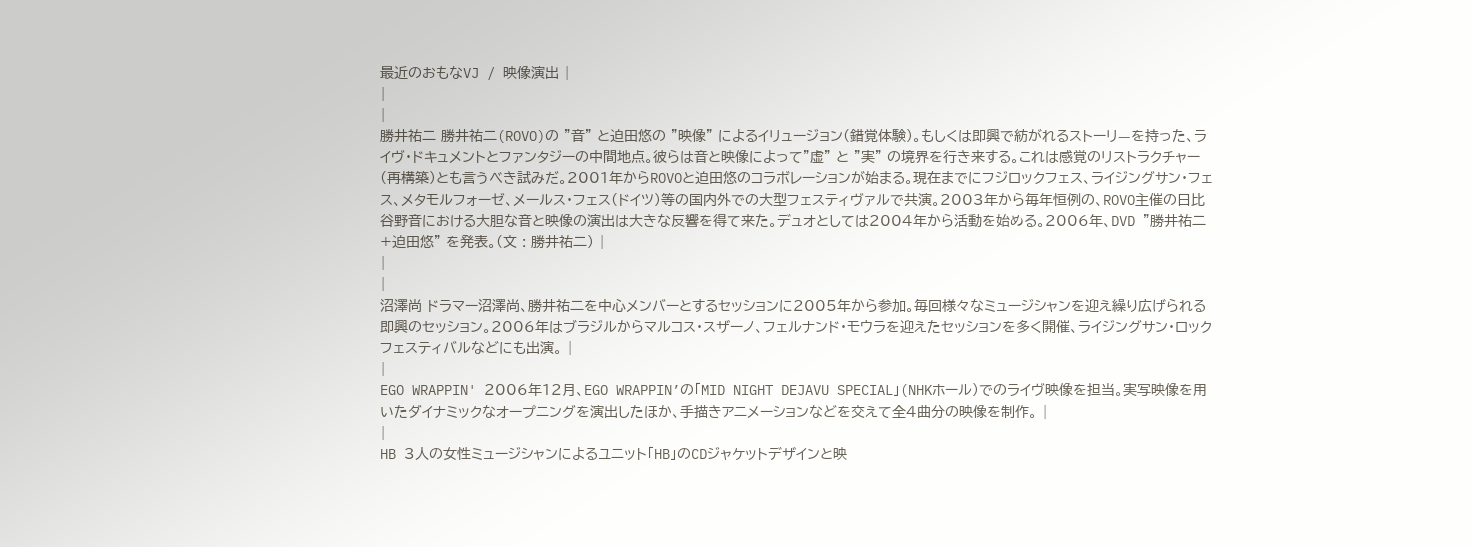最近のおもなVJ / 映像演出 |
|
|
勝井祐二 勝井祐二(ROVO)の "音" と迫田悠の "映像" によるイリュージョン(錯覚体験)。もしくは即興で紡がれるストーリ—を持った、ライヴ・ドキュメントとファンタジーの中間地点。彼らは音と映像によって"虚" と "実" の境界を行き来する。これは感覚のリストラクチャー(再構築)とも言うべき試みだ。2001年からROVOと迫田悠のコラボレーションが始まる。現在までにフジロックフェス、ライジングサン・フェス、メタモルフォーゼ、メールス・フェス(ドイツ)等の国内外での大型フェスティヴァルで共演。2003年から毎年恒例の、ROVO主催の日比谷野音における大胆な音と映像の演出は大きな反響を得て来た。デュオとしては2004年から活動を始める。2006年、DVD "勝井祐二+迫田悠" を発表。(文 : 勝井祐二) |
|
|
沼澤尚 ドラマー沼澤尚、勝井祐二を中心メンバーとするセッションに2005年から参加。毎回様々なミュージシャンを迎え繰り広げられる即興のセッション。2006年はブラジルからマルコス・スザーノ、フェルナンド・モウラを迎えたセッションを多く開催、ライジングサン・ロックフェスティバルなどにも出演。 |
|
EGO WRAPPIN' 2006年12月、EGO WRAPPIN’の「MID NIGHT DEJAVU SPECIAL」(NHKホール)でのライヴ映像を担当。実写映像を用いたダイナミックなオープニングを演出したほか、手描きアニメーションなどを交えて全4曲分の映像を制作。 |
|
HB 3人の女性ミュージシャンによるユニット「HB」のCDジャケットデザインと映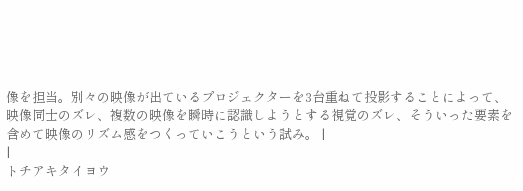像を担当。別々の映像が出ているプロジェクターを3台重ねて投影することによって、映像同士のズレ、複数の映像を瞬時に認識しようとする視覚のズレ、そういった要素を含めて映像のリズム感をつくっていこうという試み。 |
|
トチアキタイヨウ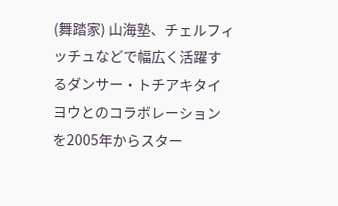(舞踏家) 山海塾、チェルフィッチュなどで幅広く活躍するダンサー・トチアキタイヨウとのコラボレーションを2005年からスター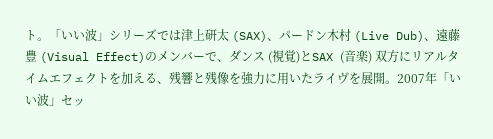ト。「いい波」シリーズでは津上研太 (SAX)、パードン木村 (Live Dub)、遠藤豊 (Visual Effect)のメンバーで、ダンス (視覚)とSAX (音楽) 双方にリアルタイムエフェクトを加える、残響と残像を強力に用いたライヴを展開。2007年「いい波」セッ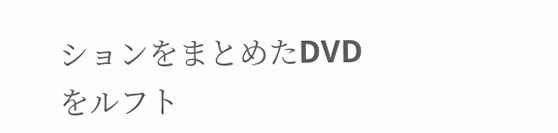ションをまとめたDVDをルフト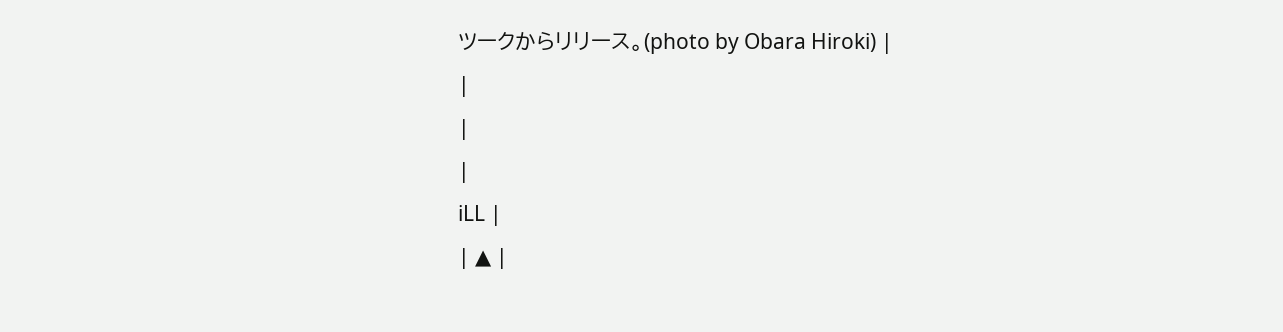ツークからリリース。(photo by Obara Hiroki) |
|
|
|
iLL |
| ▲ |